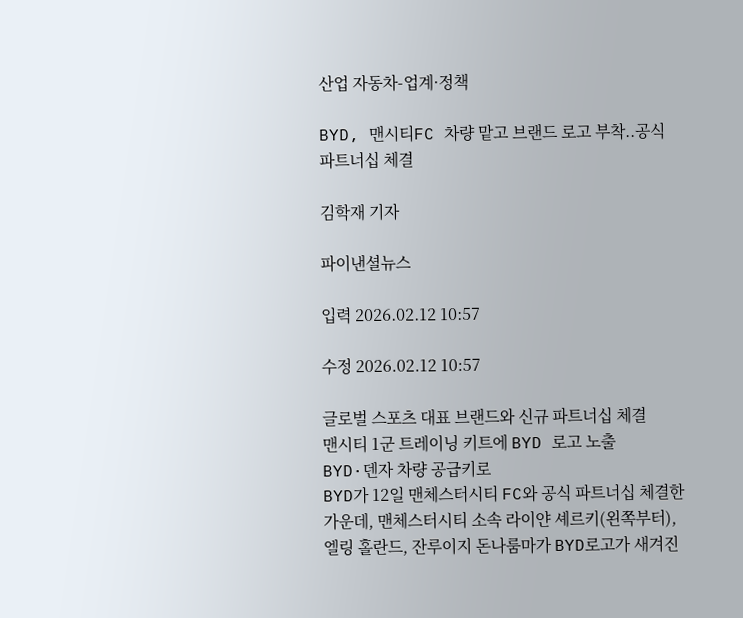산업 자동차-업계·정책

BYD, 맨시티FC 차량 맡고 브랜드 로고 부착..공식 파트너십 체결

김학재 기자

파이낸셜뉴스

입력 2026.02.12 10:57

수정 2026.02.12 10:57

글로벌 스포츠 대표 브랜드와 신규 파트너십 체결
맨시티 1군 트레이닝 키트에 BYD 로고 노출
BYD·덴자 차량 공급키로
BYD가 12일 맨체스터시티 FC와 공식 파트너십 체결한 가운데, 맨체스터시티 소속 라이얀 셰르키(왼쪽부터), 엘링 홀란드, 잔루이지 돈나룸마가 BYD로고가 새겨진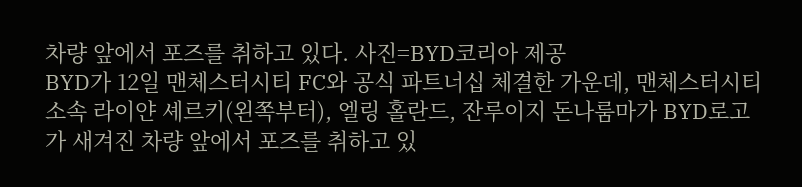차량 앞에서 포즈를 취하고 있다. 사진=BYD코리아 제공
BYD가 12일 맨체스터시티 FC와 공식 파트너십 체결한 가운데, 맨체스터시티 소속 라이얀 셰르키(왼쪽부터), 엘링 홀란드, 잔루이지 돈나룸마가 BYD로고가 새겨진 차량 앞에서 포즈를 취하고 있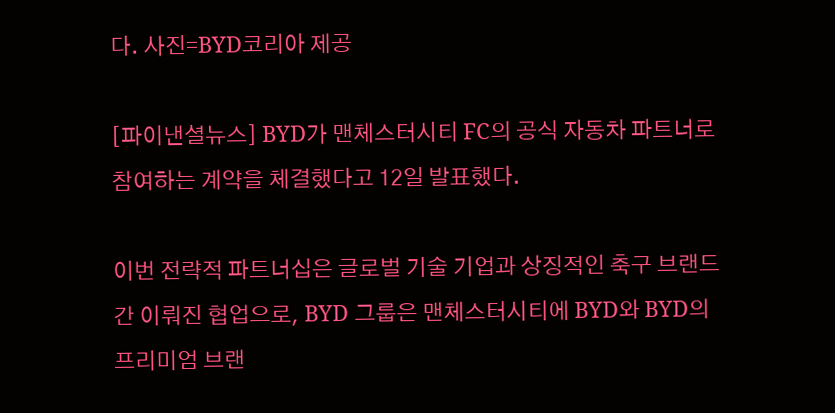다. 사진=BYD코리아 제공

[파이낸셜뉴스] BYD가 맨체스터시티 FC의 공식 자동차 파트너로 참여하는 계약을 체결했다고 12일 발표했다.

이번 전략적 파트너십은 글로벌 기술 기업과 상징적인 축구 브랜드 간 이뤄진 협업으로, BYD 그룹은 맨체스터시티에 BYD와 BYD의 프리미엄 브랜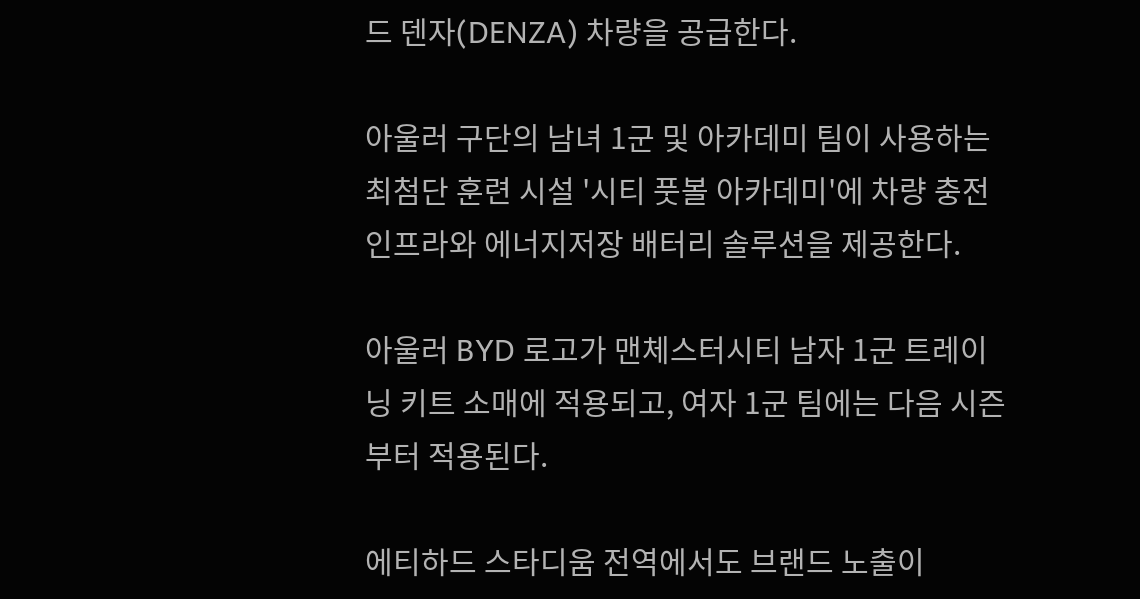드 덴자(DENZA) 차량을 공급한다.

아울러 구단의 남녀 1군 및 아카데미 팀이 사용하는 최첨단 훈련 시설 '시티 풋볼 아카데미'에 차량 충전 인프라와 에너지저장 배터리 솔루션을 제공한다.

아울러 BYD 로고가 맨체스터시티 남자 1군 트레이닝 키트 소매에 적용되고, 여자 1군 팀에는 다음 시즌부터 적용된다.

에티하드 스타디움 전역에서도 브랜드 노출이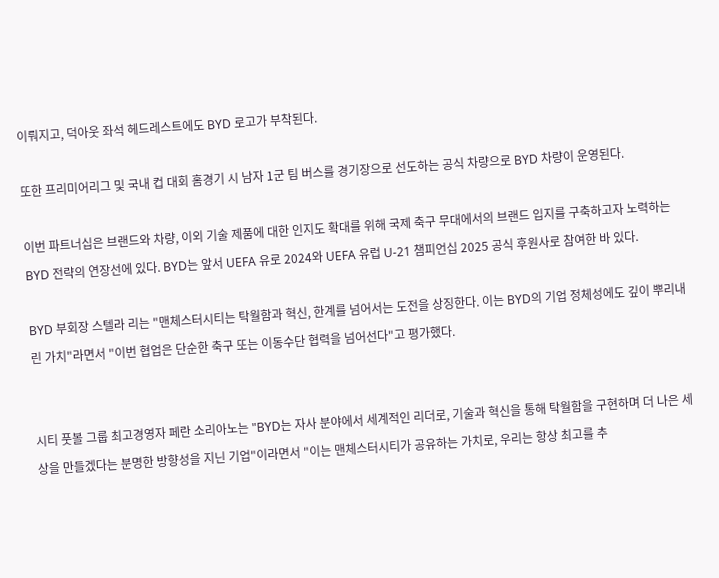이뤄지고, 덕아웃 좌석 헤드레스트에도 BYD 로고가 부착된다.

또한 프리미어리그 및 국내 컵 대회 홈경기 시 남자 1군 팀 버스를 경기장으로 선도하는 공식 차량으로 BYD 차량이 운영된다.

이번 파트너십은 브랜드와 차량, 이외 기술 제품에 대한 인지도 확대를 위해 국제 축구 무대에서의 브랜드 입지를 구축하고자 노력하는 BYD 전략의 연장선에 있다. BYD는 앞서 UEFA 유로 2024와 UEFA 유럽 U-21 챔피언십 2025 공식 후원사로 참여한 바 있다.

BYD 부회장 스텔라 리는 "맨체스터시티는 탁월함과 혁신, 한계를 넘어서는 도전을 상징한다. 이는 BYD의 기업 정체성에도 깊이 뿌리내린 가치"라면서 "이번 협업은 단순한 축구 또는 이동수단 협력을 넘어선다"고 평가했다.


시티 풋볼 그룹 최고경영자 페란 소리아노는 "BYD는 자사 분야에서 세계적인 리더로, 기술과 혁신을 통해 탁월함을 구현하며 더 나은 세상을 만들겠다는 분명한 방향성을 지닌 기업"이라면서 "이는 맨체스터시티가 공유하는 가치로, 우리는 항상 최고를 추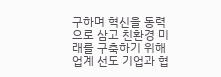구하며 혁신을 동력으로 삼고 친환경 미래를 구축하기 위해 업계 선도 기업과 협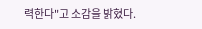력한다"고 소감을 밝혔다.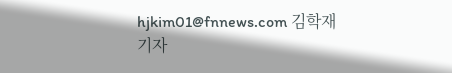hjkim01@fnnews.com 김학재 기자